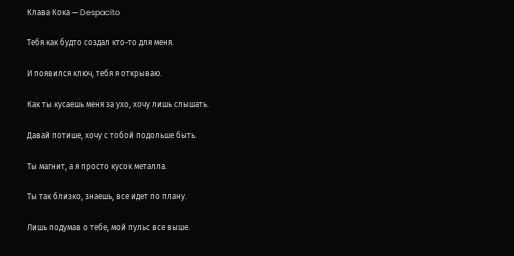Клава Кока — Despacito

Тебя как будто создал кто-то для меня.

И появился ключ, тебя я открываю.

Как ты кусаешь меня за ухо, хочу лишь слышать.

Давай потише, хочу с тобой подольше быть.

Ты магнит, а я просто кусок металла.

Ты так близко, знаешь, все идет по плану.

Лишь подумав о тебе, мой пульс все выше.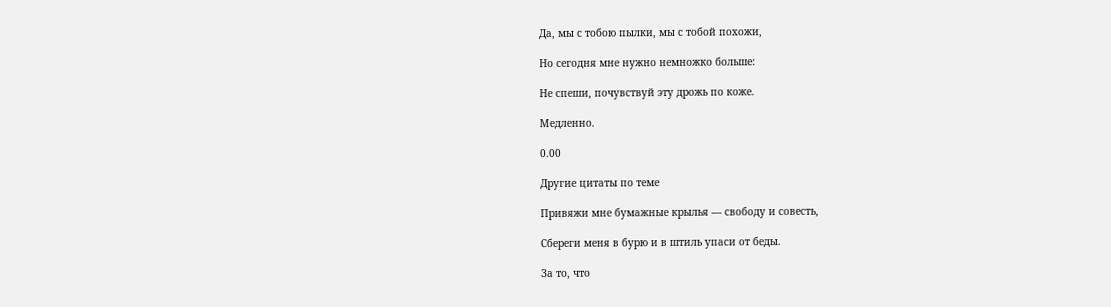Да, мы с тобою пылки, мы с тобой похожи,

Но сегодня мне нужно немножко больше:

Не спеши, почувствуй эту дрожь по коже.

Медленно.

0.00

Другие цитаты по теме

Привяжи мне бумажные крылья — свободу и совесть,

Сбереги меня в бурю и в штиль упаси от беды.

За то, что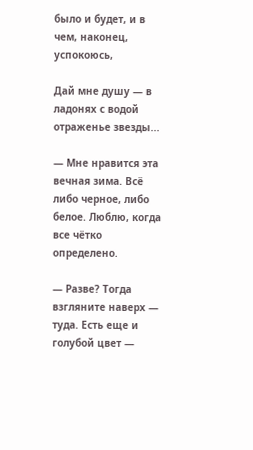было и будет, и в чем, наконец, успокоюсь,

Дай мне душу — в ладонях с водой отраженье звезды...

— Мне нравится эта вечная зима. Всё либо черное, либо белое. Люблю, когда все чётко определено.

— Разве? Тогда взгляните наверх — туда. Есть еще и голубой цвет —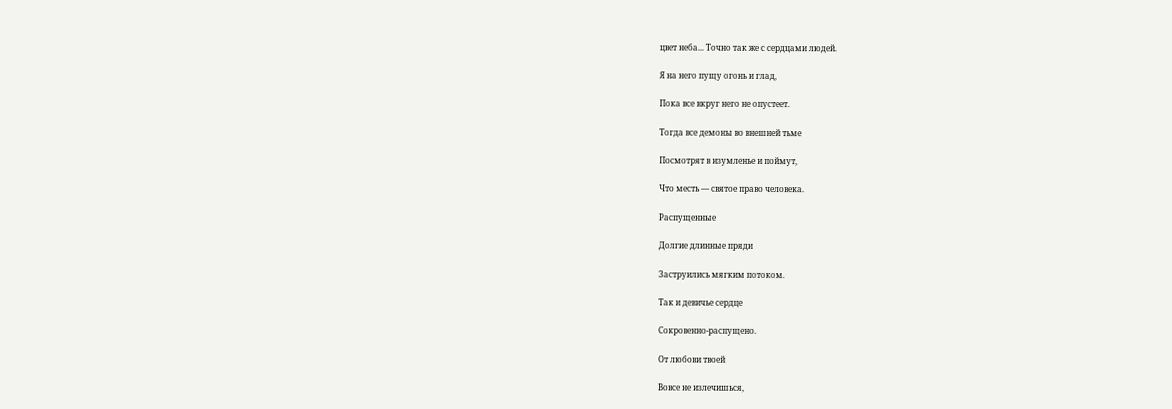цвет неба... Точно так же с сердцами людей.

Я на него пущу огонь и глад,

Пока все вкруг него не опустеет.

Тогда все демоны во внешней тьме

Посмотрят в изумленье и поймут,

Что месть — святое право человека.

Распущенные

Долгие длинные пряди

Заструились мягким потоком.

Так и девичье сердце

Сокровенно-распущено.

От любови твоей

Вовсе не излечишься,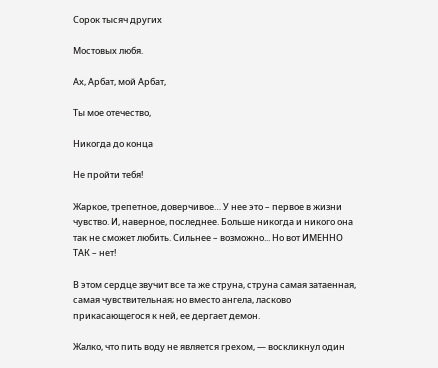Сорок тысяч других

Мостовых любя.

Ах, Арбат, мой Арбат,

Ты мое отечество,

Никогда до конца

Не пройти тебя!

Жаркое, трепетное, доверчивое… У нее это – первое в жизни чувство. И, наверное, последнее. Больше никогда и никого она так не сможет любить. Сильнее – возможно... Но вот ИМЕННО ТАК – нет!

В этом сердце звучит все та же струна, струна самая затаенная, самая чувствительная; но вместо ангела, ласково прикасающегося к ней, ее дергает демон.

Жалко, что пить воду не является грехом, — воскликнул один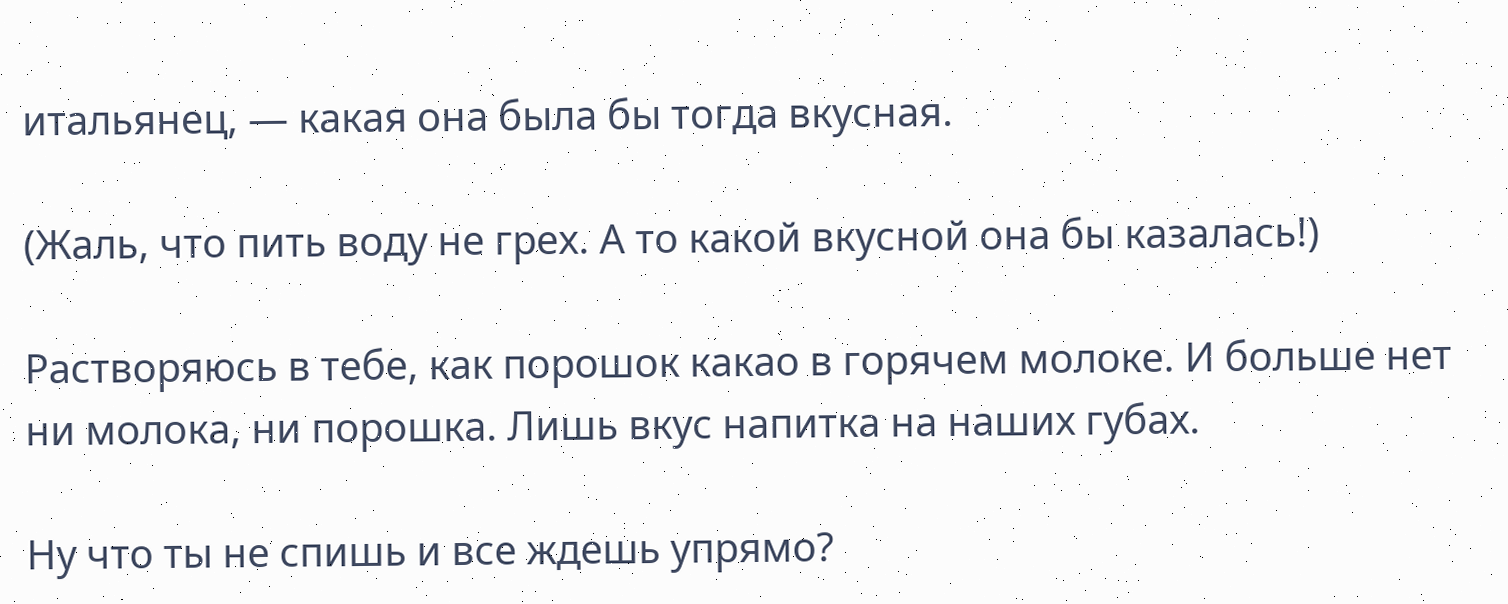итальянец, — какая она была бы тогда вкусная.

(Жаль, что пить воду не грех. А то какой вкусной она бы казалась!)

Растворяюсь в тебе, как порошок какао в горячем молоке. И больше нет ни молока, ни порошка. Лишь вкус напитка на наших губах.

Ну что ты не спишь и все ждешь упрямо?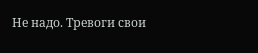Не надо. Тревоги свои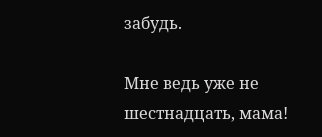забудь.

Мне ведь уже не шестнадцать, мама!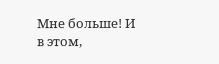Мне больше! И в этом,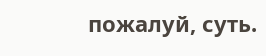пожалуй, суть.